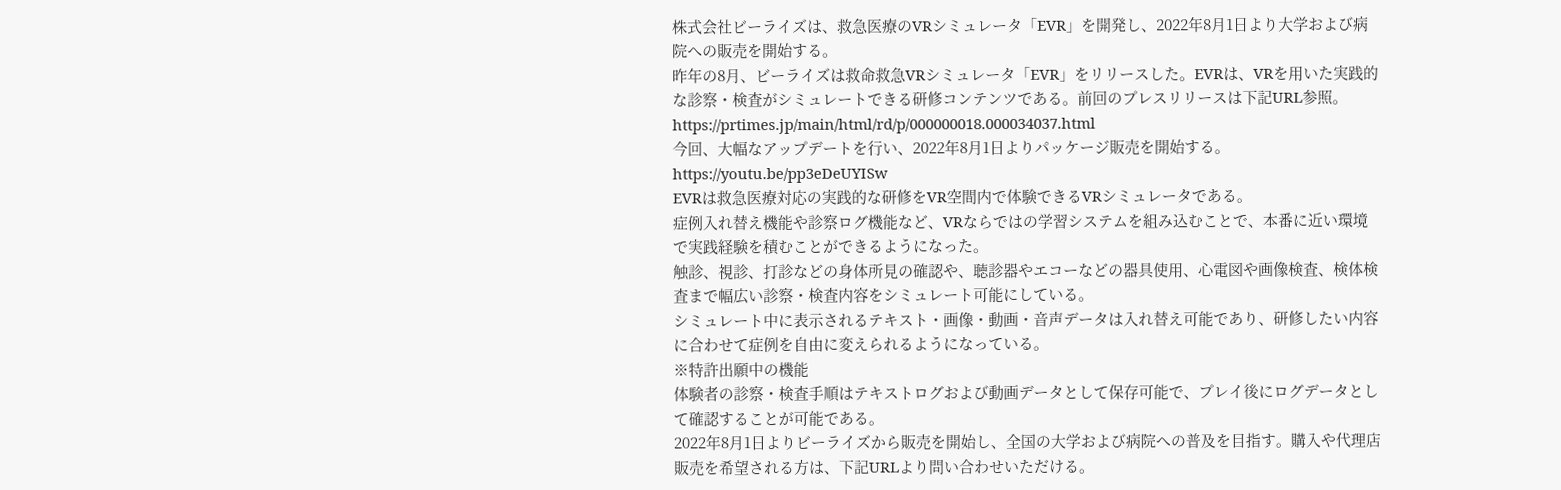株式会社ビーライズは、救急医療のVRシミュレータ「EVR」を開発し、2022年8月1日より大学および病院への販売を開始する。
昨年の8月、ビーライズは救命救急VRシミュレータ「EVR」をリリースした。EVRは、VRを用いた実践的な診察・検査がシミュレートできる研修コンテンツである。前回のプレスリリースは下記URL参照。
https://prtimes.jp/main/html/rd/p/000000018.000034037.html
今回、大幅なアップデートを行い、2022年8月1日よりパッケージ販売を開始する。
https://youtu.be/pp3eDeUYISw
EVRは救急医療対応の実践的な研修をVR空間内で体験できるVRシミュレータである。
症例入れ替え機能や診察ログ機能など、VRならではの学習システムを組み込むことで、本番に近い環境で実践経験を積むことができるようになった。
触診、視診、打診などの身体所見の確認や、聴診器やエコーなどの器具使用、心電図や画像検査、検体検査まで幅広い診察・検査内容をシミュレート可能にしている。
シミュレート中に表示されるテキスト・画像・動画・音声データは入れ替え可能であり、研修したい内容に合わせて症例を自由に変えられるようになっている。
※特許出願中の機能
体験者の診察・検査手順はテキストログおよび動画データとして保存可能で、プレイ後にログデータとして確認することが可能である。
2022年8月1日よりビーライズから販売を開始し、全国の大学および病院への普及を目指す。購入や代理店販売を希望される方は、下記URLより問い合わせいただける。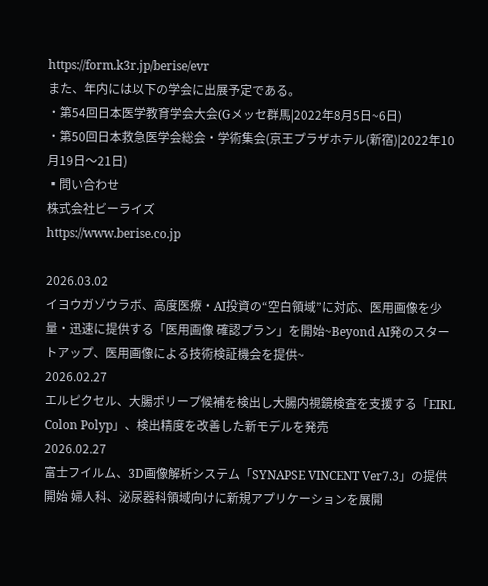https://form.k3r.jp/berise/evr
また、年内には以下の学会に出展予定である。
・第54回日本医学教育学会大会(Gメッセ群馬|2022年8月5日~6日)
・第50回日本救急医学会総会・学術集会(京王プラザホテル(新宿)|2022年10月19日〜21日)
▪問い合わせ
株式会社ビーライズ
https://www.berise.co.jp

2026.03.02
イヨウガゾウラボ、高度医療・AI投資の“空白領域”に対応、医用画像を少量・迅速に提供する「医用画像 確認プラン」を開始~Beyond AI発のスタートアップ、医用画像による技術検証機会を提供~
2026.02.27
エルピクセル、大腸ポリープ候補を検出し大腸内視鏡検査を支援する「EIRL Colon Polyp」、検出精度を改善した新モデルを発売
2026.02.27
富士フイルム、3D画像解析システム「SYNAPSE VINCENT Ver7.3」の提供開始 婦人科、泌尿器科領域向けに新規アプリケーションを展開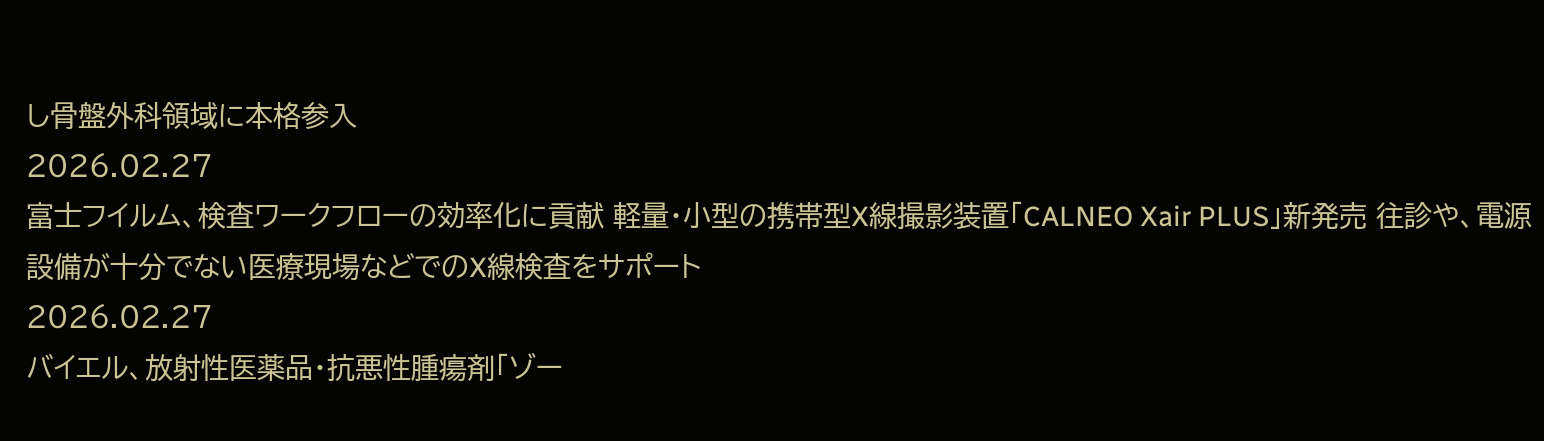し骨盤外科領域に本格参入
2026.02.27
富士フイルム、検査ワークフローの効率化に貢献 軽量・小型の携帯型X線撮影装置「CALNEO Xair PLUS」新発売 往診や、電源設備が十分でない医療現場などでのX線検査をサポート
2026.02.27
バイエル、放射性医薬品・抗悪性腫瘍剤「ゾー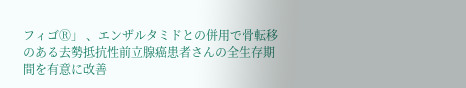フィゴⓇ」 、エンザルタミドとの併用で骨転移のある去勢抵抗性前立腺癌患者さんの全生存期間を有意に改善